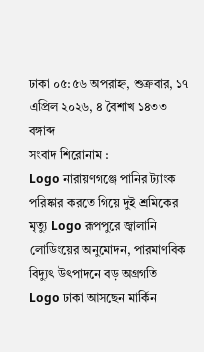ঢাকা ০৫:৫৬ অপরাহ্ন, শুক্রবার, ১৭ এপ্রিল ২০২৬, ৪ বৈশাখ ১৪৩৩ বঙ্গাব্দ
সংবাদ শিরোনাম :
Logo নারায়ণগঞ্জে পানির ট্যাংক পরিষ্কার করতে গিয়ে দুই শ্রমিকের মৃত্যু Logo রূপপুরে জ্বালানি লোডিংয়ের অনুমোদন, পারমাণবিক বিদ্যুৎ উৎপাদনে বড় অগ্রগতি Logo ঢাকা আসছেন মার্কিন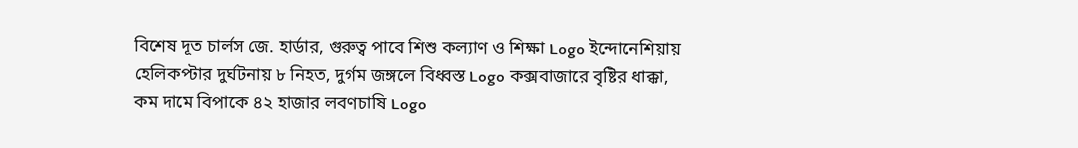বিশেষ দূত চার্লস জে. হার্ডার, গুরুত্ব পাবে শিশু কল্যাণ ও শিক্ষা Logo ইন্দোনেশিয়ায় হেলিকপ্টার দুর্ঘটনায় ৮ নিহত, দুর্গম জঙ্গলে বিধ্বস্ত Logo কক্সবাজারে বৃষ্টির ধাক্কা, কম দামে বিপাকে ৪২ হাজার লবণচাষি Logo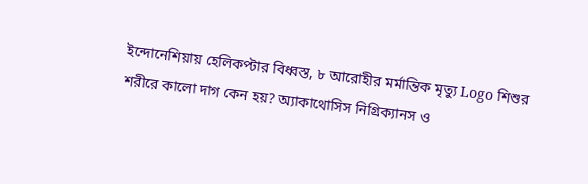ইন্দোনেশিয়ায় হেলিকপ্টার বিধ্বস্ত, ৮ আরোহীর মর্মান্তিক মৃত্যু Logo শিশুর শরীরে কালো দাগ কেন হয়? অ্যাকাথোসিস নিগ্রিক্যানস ও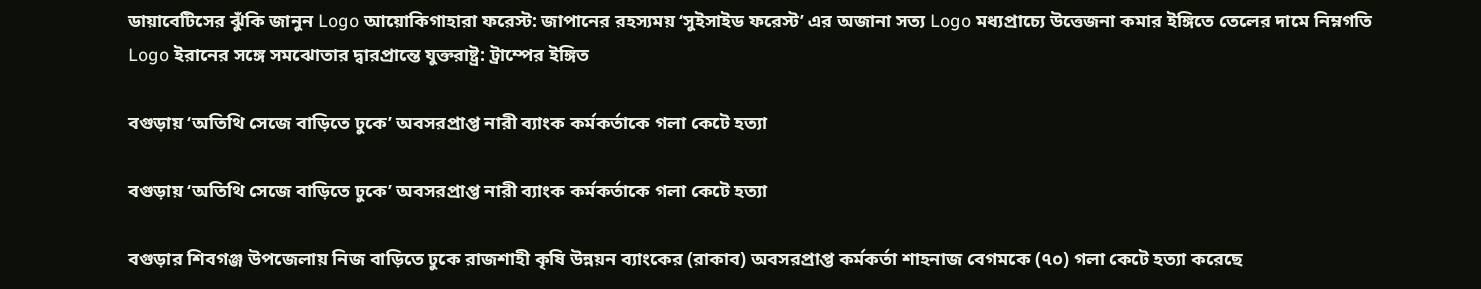ডায়াবেটিসের ঝুঁকি জানুন Logo আয়োকিগাহারা ফরেস্ট: জাপানের রহস্যময় ‘সুইসাইড ফরেস্ট’ এর অজানা সত্য Logo মধ্যপ্রাচ্যে উত্তেজনা কমার ইঙ্গিতে তেলের দামে নিম্নগতি Logo ইরানের সঙ্গে সমঝোতার দ্বারপ্রান্তে যুক্তরাষ্ট্র: ট্রাম্পের ইঙ্গিত

বগুড়ায় ‘অতিথি সেজে বাড়িতে ঢুকে’ অবসরপ্রাপ্ত নারী ব্যাংক কর্মকর্তাকে গলা কেটে হত্যা

বগুড়ায় ‘অতিথি সেজে বাড়িতে ঢুকে’ অবসরপ্রাপ্ত নারী ব্যাংক কর্মকর্তাকে গলা কেটে হত্যা

বগুড়ার শিবগঞ্জ উপজেলায় নিজ বাড়িতে ঢুকে রাজশাহী কৃষি উন্নয়ন ব্যাংকের (রাকাব) অবসরপ্রাপ্ত কর্মকর্তা শাহনাজ বেগমকে (৭০) গলা কেটে হত্যা করেছে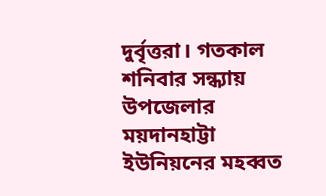দুর্বৃত্তরা। গতকাল শনিবার সন্ধ্যায় উপজেলার ময়দানহাট্টা ইউনিয়নের মহব্বত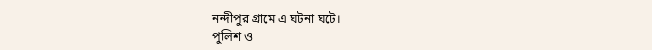নন্দীপুর গ্রামে এ ঘটনা ঘটে।
পুলিশ ও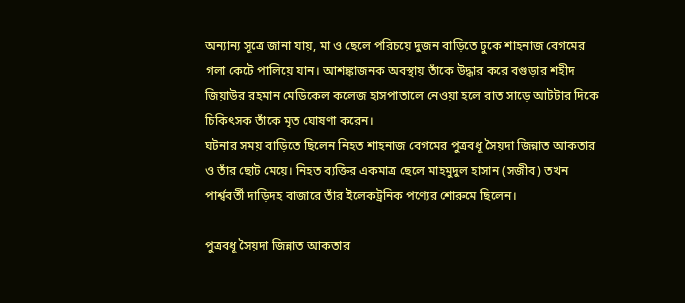অন্যান্য সূত্রে জানা যায়, মা ও ছেলে পরিচয়ে দুজন বাড়িতে ঢুকে শাহনাজ বেগমের গলা কেটে পালিয়ে যান। আশঙ্কাজনক অবস্থায় তাঁকে উদ্ধার করে বগুড়ার শহীদ জিয়াউর রহমান মেডিকেল কলেজ হাসপাতালে নেওয়া হলে রাত সাড়ে আটটার দিকে চিকিৎসক তাঁকে মৃত ঘোষণা করেন।
ঘটনার সময় বাড়িতে ছিলেন নিহত শাহনাজ বেগমের পুত্রবধূ সৈয়দা জিন্নাত আকতার ও তাঁর ছোট মেয়ে। নিহত ব্যক্তির একমাত্র ছেলে মাহমুদুল হাসান (সজীব) তখন পার্শ্ববর্তী দাড়িদহ বাজারে তাঁর ইলেকট্রনিক পণ্যের শোরুমে ছিলেন।

পুত্রবধূ সৈয়দা জিন্নাত আকতার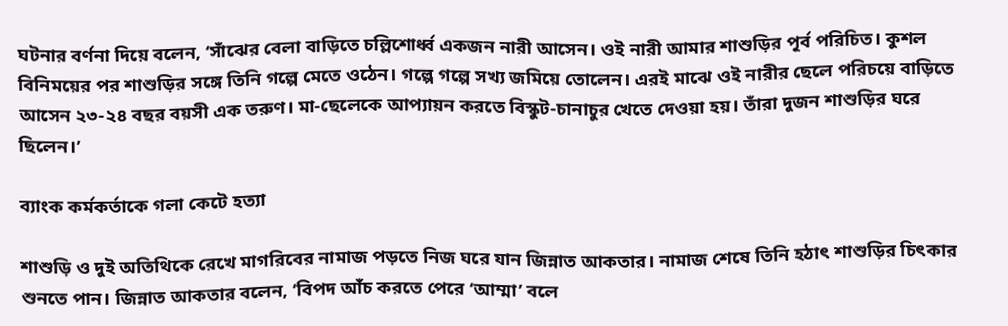ঘটনার বর্ণনা দিয়ে বলেন, ‘সাঁঝের বেলা বাড়িতে চল্লিশোর্ধ্ব একজন নারী আসেন। ওই নারী আমার শাশুড়ির পূর্ব পরিচিত। কুশল বিনিময়ের পর শাশুড়ির সঙ্গে তিনি গল্পে মেতে ওঠেন। গল্পে গল্পে সখ্য জমিয়ে তোলেন। এরই মাঝে ওই নারীর ছেলে পরিচয়ে বাড়িতে আসেন ২৩-২৪ বছর বয়সী এক তরুণ। মা-ছেলেকে আপ্যায়ন করতে বিস্কুট-চানাচুর খেতে দেওয়া হয়। তাঁরা দুজন শাশুড়ির ঘরে ছিলেন।’

ব্যাংক কর্মকর্তাকে গলা কেটে হত্যা

শাশুড়ি ও দুই অতিথিকে রেখে মাগরিবের নামাজ পড়তে নিজ ঘরে যান জিন্নাত আকতার। নামাজ শেষে তিনি হঠাৎ শাশুড়ির চিৎকার শুনতে পান। জিন্নাত আকতার বলেন, ‘বিপদ আঁচ করতে পেরে ‘আম্মা’ বলে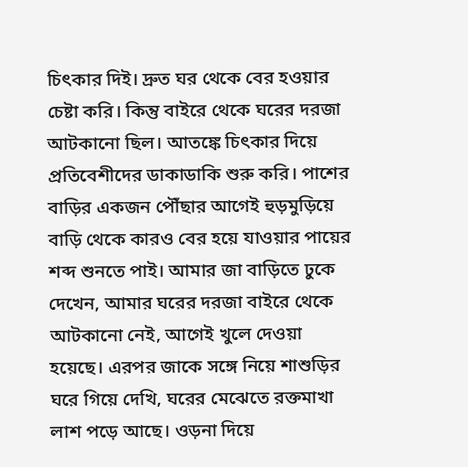চিৎকার দিই। দ্রুত ঘর থেকে বের হওয়ার চেষ্টা করি। কিন্তু বাইরে থেকে ঘরের দরজা আটকানো ছিল। আতঙ্কে চিৎকার দিয়ে প্রতিবেশীদের ডাকাডাকি শুরু করি। পাশের বাড়ির একজন পৌঁছার আগেই হুড়মুড়িয়ে বাড়ি থেকে কারও বের হয়ে যাওয়ার পায়ের শব্দ শুনতে পাই। আমার জা বাড়িতে ঢুকে দেখেন, আমার ঘরের দরজা বাইরে থেকে আটকানো নেই, আগেই খুলে দেওয়া হয়েছে। এরপর জাকে সঙ্গে নিয়ে শাশুড়ির ঘরে গিয়ে দেখি, ঘরের মেঝেতে রক্তমাখা লাশ পড়ে আছে। ওড়না দিয়ে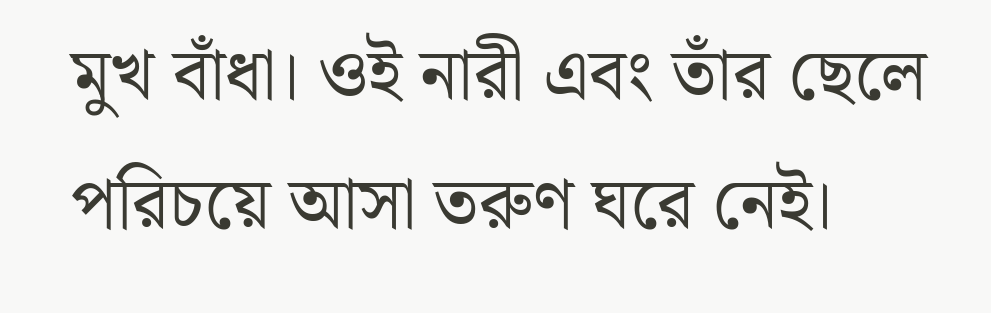মুখ বাঁধা। ওই নারী এবং তাঁর ছেলে পরিচয়ে আসা তরুণ ঘরে নেই।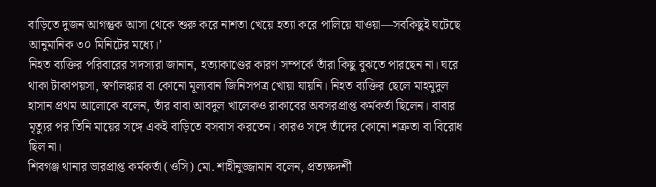বাড়িতে দুজন আগন্তুক আসা থেকে শুরু করে নাশতা খেয়ে হত্যা করে পালিয়ে যাওয়া—সবকিছুই ঘটেছে আনুমানিক ৩০ মিনিটের মধ্যে।’
নিহত ব্যক্তির পরিবারের সদস্যরা জানান, হত্যাকাণ্ডের কারণ সম্পর্কে তাঁরা কিছু বুঝতে পারছেন না। ঘরে থাকা টাকাপয়সা, স্বর্ণালঙ্কার বা কোনো মূল্যবান জিনিসপত্র খোয়া যায়নি। নিহত ব্যক্তির ছেলে মাহমুদুল হাসান প্রথম আলোকে বলেন, তাঁর বাবা আবদুল খালেকও রাকাবের অবসরপ্রাপ্ত কর্মকর্তা ছিলেন। বাবার মৃত্যুর পর তিনি মায়ের সঙ্গে একই বাড়িতে বসবাস করতেন। কারও সঙ্গে তাঁদের কোনো শত্রুতা বা বিরোধ ছিল না।
শিবগঞ্জ থানার ভারপ্রাপ্ত কর্মকর্তা (ওসি) মো. শাহীনুজ্জামান বলেন, প্রত্যক্ষদর্শী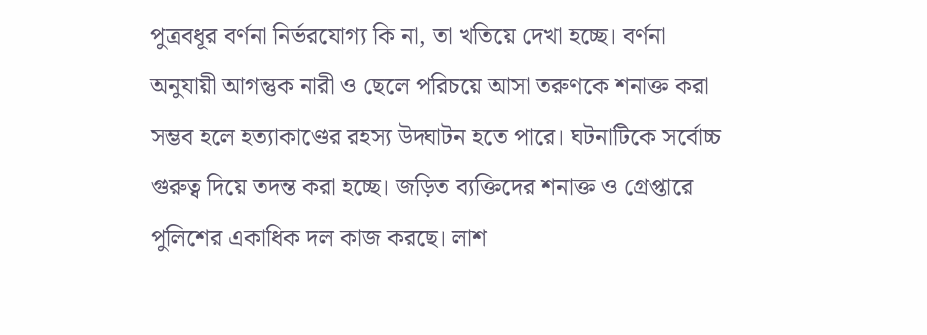পুত্রবধূর বর্ণনা নির্ভরযোগ্য কি না, তা খতিয়ে দেখা হচ্ছে। বর্ণনা অনুযায়ী আগন্তুক নারী ও ছেলে পরিচয়ে আসা তরুণকে শনাক্ত করা সম্ভব হলে হত্যাকাণ্ডের রহস্য উদ্ঘাটন হতে পারে। ঘটনাটিকে সর্বোচ্চ গুরুত্ব দিয়ে তদন্ত করা হচ্ছে। জড়িত ব্যক্তিদের শনাক্ত ও গ্রেপ্তারে পুলিশের একাধিক দল কাজ করছে। লাশ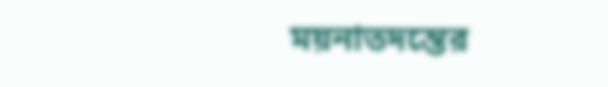ময়নাতদন্তের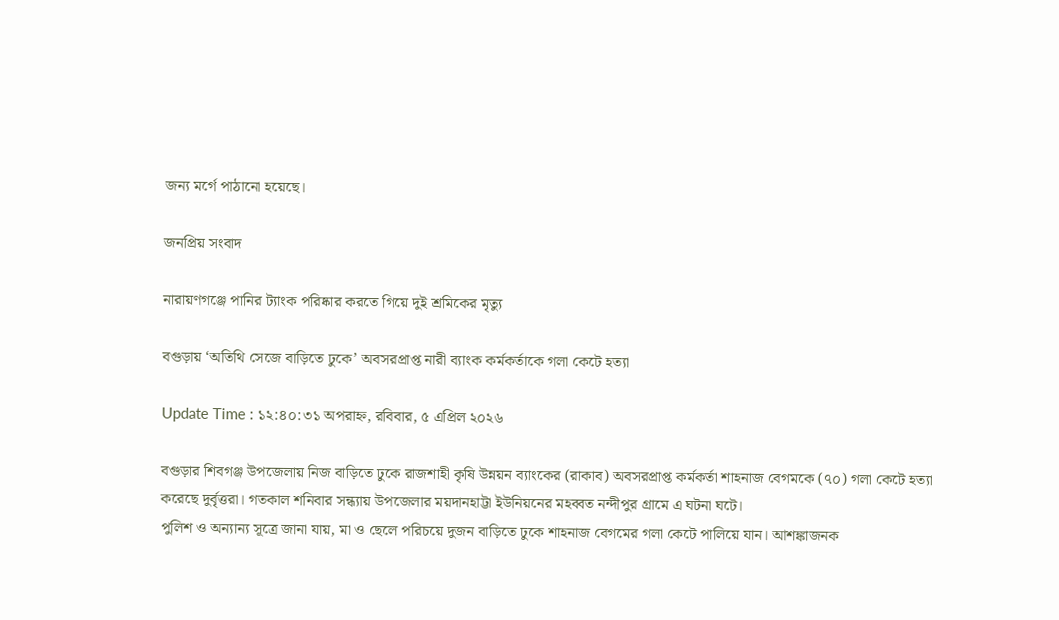জন্য মর্গে পাঠানো হয়েছে।

জনপ্রিয় সংবাদ

নারায়ণগঞ্জে পানির ট্যাংক পরিষ্কার করতে গিয়ে দুই শ্রমিকের মৃত্যু

বগুড়ায় ‘অতিথি সেজে বাড়িতে ঢুকে’ অবসরপ্রাপ্ত নারী ব্যাংক কর্মকর্তাকে গলা কেটে হত্যা

Update Time : ১২:৪০:৩১ অপরাহ্ন, রবিবার, ৫ এপ্রিল ২০২৬

বগুড়ার শিবগঞ্জ উপজেলায় নিজ বাড়িতে ঢুকে রাজশাহী কৃষি উন্নয়ন ব্যাংকের (রাকাব) অবসরপ্রাপ্ত কর্মকর্তা শাহনাজ বেগমকে (৭০) গলা কেটে হত্যা করেছে দুর্বৃত্তরা। গতকাল শনিবার সন্ধ্যায় উপজেলার ময়দানহাট্টা ইউনিয়নের মহব্বত নন্দীপুর গ্রামে এ ঘটনা ঘটে।
পুলিশ ও অন্যান্য সূত্রে জানা যায়, মা ও ছেলে পরিচয়ে দুজন বাড়িতে ঢুকে শাহনাজ বেগমের গলা কেটে পালিয়ে যান। আশঙ্কাজনক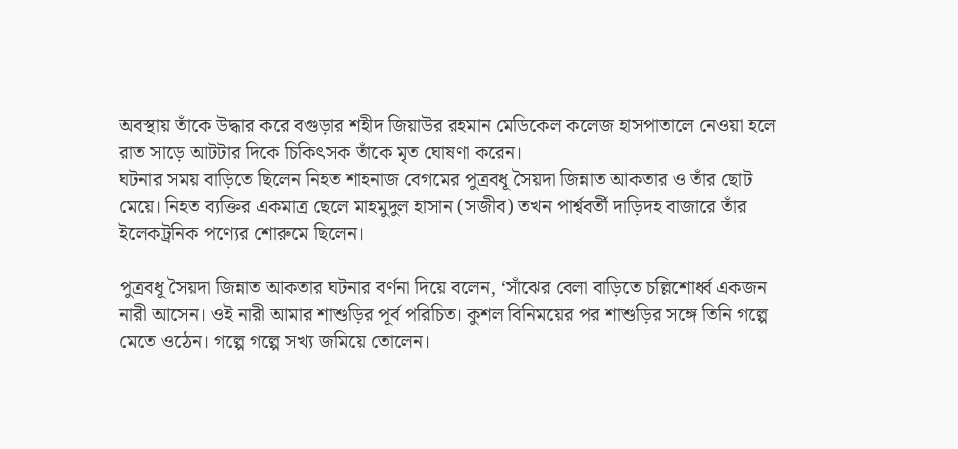অবস্থায় তাঁকে উদ্ধার করে বগুড়ার শহীদ জিয়াউর রহমান মেডিকেল কলেজ হাসপাতালে নেওয়া হলে রাত সাড়ে আটটার দিকে চিকিৎসক তাঁকে মৃত ঘোষণা করেন।
ঘটনার সময় বাড়িতে ছিলেন নিহত শাহনাজ বেগমের পুত্রবধূ সৈয়দা জিন্নাত আকতার ও তাঁর ছোট মেয়ে। নিহত ব্যক্তির একমাত্র ছেলে মাহমুদুল হাসান (সজীব) তখন পার্শ্ববর্তী দাড়িদহ বাজারে তাঁর ইলেকট্রনিক পণ্যের শোরুমে ছিলেন।

পুত্রবধূ সৈয়দা জিন্নাত আকতার ঘটনার বর্ণনা দিয়ে বলেন, ‘সাঁঝের বেলা বাড়িতে চল্লিশোর্ধ্ব একজন নারী আসেন। ওই নারী আমার শাশুড়ির পূর্ব পরিচিত। কুশল বিনিময়ের পর শাশুড়ির সঙ্গে তিনি গল্পে মেতে ওঠেন। গল্পে গল্পে সখ্য জমিয়ে তোলেন।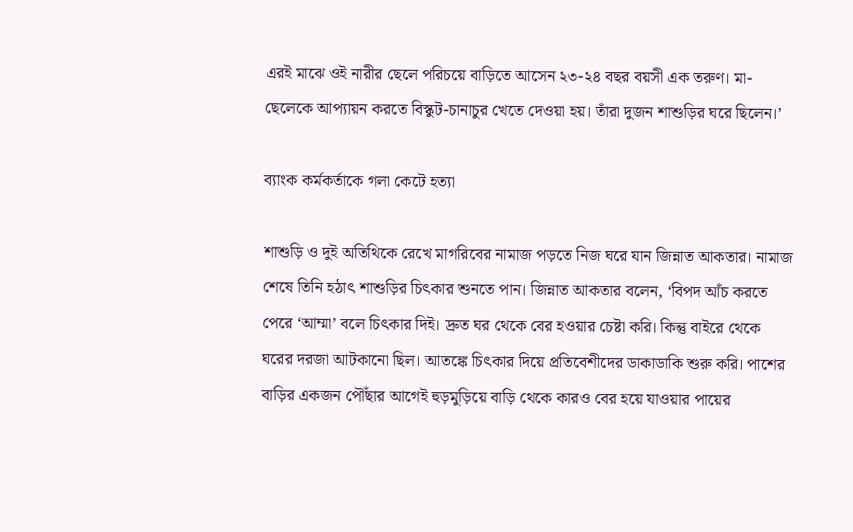এরই মাঝে ওই নারীর ছেলে পরিচয়ে বাড়িতে আসেন ২৩-২৪ বছর বয়সী এক তরুণ। মা-ছেলেকে আপ্যায়ন করতে বিস্কুট-চানাচুর খেতে দেওয়া হয়। তাঁরা দুজন শাশুড়ির ঘরে ছিলেন।’

ব্যাংক কর্মকর্তাকে গলা কেটে হত্যা

শাশুড়ি ও দুই অতিথিকে রেখে মাগরিবের নামাজ পড়তে নিজ ঘরে যান জিন্নাত আকতার। নামাজ শেষে তিনি হঠাৎ শাশুড়ির চিৎকার শুনতে পান। জিন্নাত আকতার বলেন, ‘বিপদ আঁচ করতে পেরে ‘আম্মা’ বলে চিৎকার দিই। দ্রুত ঘর থেকে বের হওয়ার চেষ্টা করি। কিন্তু বাইরে থেকে ঘরের দরজা আটকানো ছিল। আতঙ্কে চিৎকার দিয়ে প্রতিবেশীদের ডাকাডাকি শুরু করি। পাশের বাড়ির একজন পৌঁছার আগেই হুড়মুড়িয়ে বাড়ি থেকে কারও বের হয়ে যাওয়ার পায়ের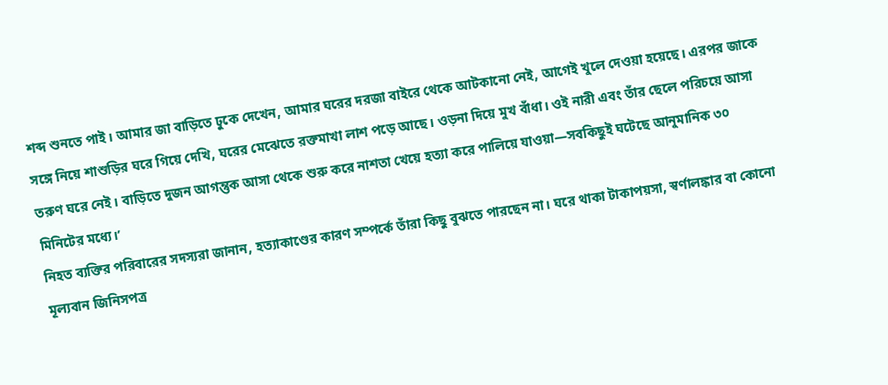শব্দ শুনতে পাই। আমার জা বাড়িতে ঢুকে দেখেন, আমার ঘরের দরজা বাইরে থেকে আটকানো নেই, আগেই খুলে দেওয়া হয়েছে। এরপর জাকে সঙ্গে নিয়ে শাশুড়ির ঘরে গিয়ে দেখি, ঘরের মেঝেতে রক্তমাখা লাশ পড়ে আছে। ওড়না দিয়ে মুখ বাঁধা। ওই নারী এবং তাঁর ছেলে পরিচয়ে আসা তরুণ ঘরে নেই। বাড়িতে দুজন আগন্তুক আসা থেকে শুরু করে নাশতা খেয়ে হত্যা করে পালিয়ে যাওয়া—সবকিছুই ঘটেছে আনুমানিক ৩০ মিনিটের মধ্যে।’
নিহত ব্যক্তির পরিবারের সদস্যরা জানান, হত্যাকাণ্ডের কারণ সম্পর্কে তাঁরা কিছু বুঝতে পারছেন না। ঘরে থাকা টাকাপয়সা, স্বর্ণালঙ্কার বা কোনো মূল্যবান জিনিসপত্র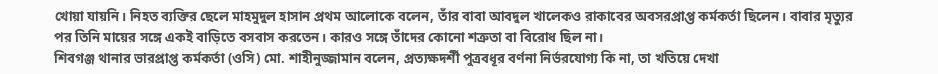খোয়া যায়নি। নিহত ব্যক্তির ছেলে মাহমুদুল হাসান প্রথম আলোকে বলেন, তাঁর বাবা আবদুল খালেকও রাকাবের অবসরপ্রাপ্ত কর্মকর্তা ছিলেন। বাবার মৃত্যুর পর তিনি মায়ের সঙ্গে একই বাড়িতে বসবাস করতেন। কারও সঙ্গে তাঁদের কোনো শত্রুতা বা বিরোধ ছিল না।
শিবগঞ্জ থানার ভারপ্রাপ্ত কর্মকর্তা (ওসি) মো. শাহীনুজ্জামান বলেন, প্রত্যক্ষদর্শী পুত্রবধূর বর্ণনা নির্ভরযোগ্য কি না, তা খতিয়ে দেখা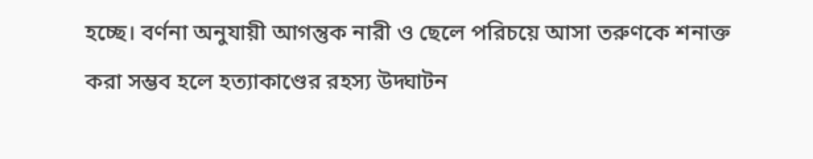হচ্ছে। বর্ণনা অনুযায়ী আগন্তুক নারী ও ছেলে পরিচয়ে আসা তরুণকে শনাক্ত করা সম্ভব হলে হত্যাকাণ্ডের রহস্য উদ্ঘাটন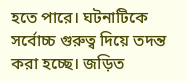হতে পারে। ঘটনাটিকে সর্বোচ্চ গুরুত্ব দিয়ে তদন্ত করা হচ্ছে। জড়িত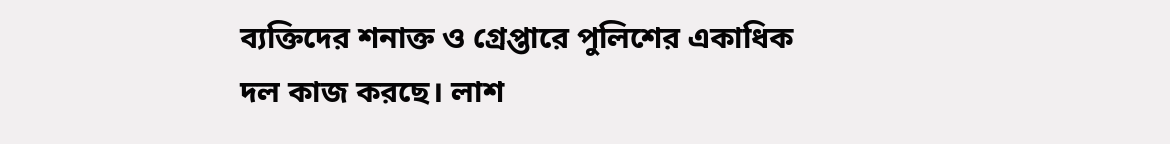ব্যক্তিদের শনাক্ত ও গ্রেপ্তারে পুলিশের একাধিক দল কাজ করছে। লাশ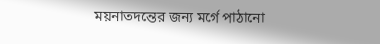ময়নাতদন্তের জন্য মর্গে পাঠানো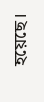হয়েছে।